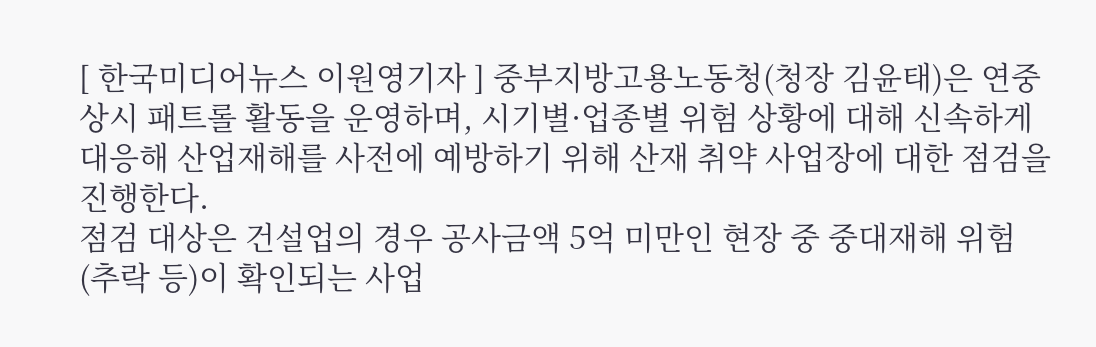[ 한국미디어뉴스 이원영기자 ] 중부지방고용노동청(청장 김윤태)은 연중 상시 패트롤 활동을 운영하며, 시기별·업종별 위험 상황에 대해 신속하게 대응해 산업재해를 사전에 예방하기 위해 산재 취약 사업장에 대한 점검을 진행한다.
점검 대상은 건설업의 경우 공사금액 5억 미만인 현장 중 중대재해 위험(추락 등)이 확인되는 사업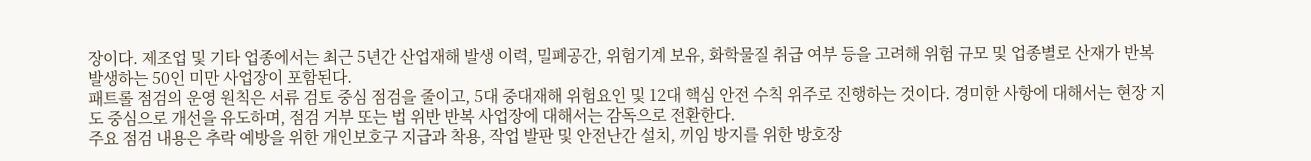장이다. 제조업 및 기타 업종에서는 최근 5년간 산업재해 발생 이력, 밀폐공간, 위험기계 보유, 화학물질 취급 여부 등을 고려해 위험 규모 및 업종별로 산재가 반복 발생하는 50인 미만 사업장이 포함된다.
패트롤 점검의 운영 원칙은 서류 검토 중심 점검을 줄이고, 5대 중대재해 위험요인 및 12대 핵심 안전 수칙 위주로 진행하는 것이다. 경미한 사항에 대해서는 현장 지도 중심으로 개선을 유도하며, 점검 거부 또는 법 위반 반복 사업장에 대해서는 감독으로 전환한다.
주요 점검 내용은 추락 예방을 위한 개인보호구 지급과 착용, 작업 발판 및 안전난간 설치, 끼임 방지를 위한 방호장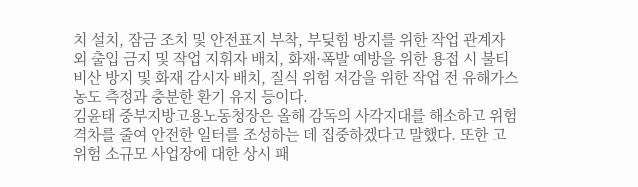치 설치, 잠금 조치 및 안전표지 부착, 부딪힘 방지를 위한 작업 관계자 외 출입 금지 및 작업 지휘자 배치, 화재·폭발 예방을 위한 용접 시 불티 비산 방지 및 화재 감시자 배치, 질식 위험 저감을 위한 작업 전 유해가스 농도 측정과 충분한 환기 유지 등이다.
김윤태 중부지방고용노동청장은 올해 감독의 사각지대를 해소하고 위험 격차를 줄여 안전한 일터를 조성하는 데 집중하겠다고 말했다. 또한 고위험 소규모 사업장에 대한 상시 패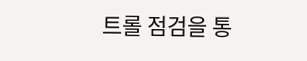트롤 점검을 통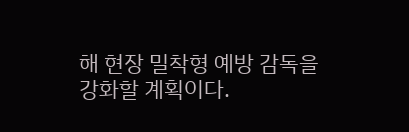해 현장 밀착형 예방 감독을 강화할 계획이다.